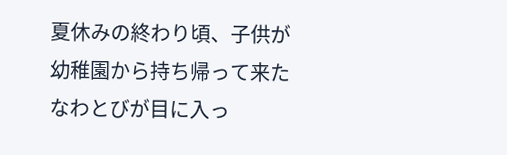夏休みの終わり頃、子供が幼稚園から持ち帰って来た
なわとびが目に入っ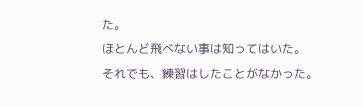た。
ほとんど飛べない事は知ってはいた。
それでも、練習はしたことがなかった。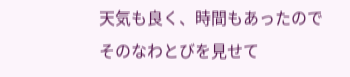天気も良く、時間もあったので
そのなわとびを見せて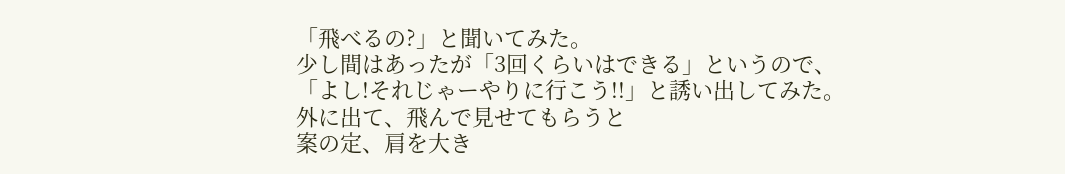「飛べるの?」と聞いてみた。
少し間はあったが「3回くらいはできる」というので、
「よし!それじゃーやりに行こう!!」と誘い出してみた。
外に出て、飛んで見せてもらうと
案の定、肩を大き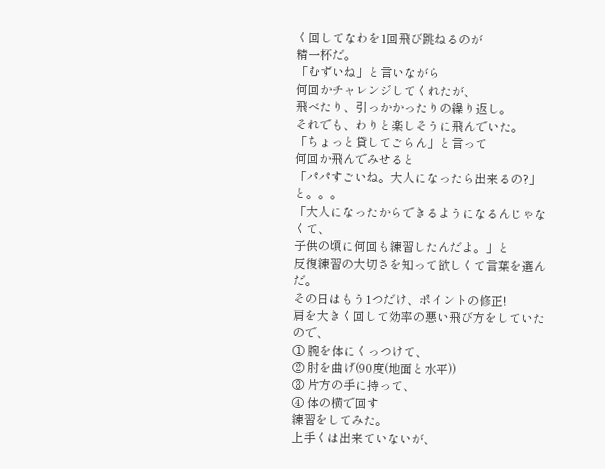く回してなわを1回飛び跳ねるのが
精一杯だ。
「むずいね」と言いながら
何回かチャレンジしてくれたが、
飛べたり、引っかかったりの繰り返し。
それでも、わりと楽しそうに飛んでいた。
「ちょっと貸してごらん」と言って
何回か飛んでみせると
「パパすごいね。大人になったら出来るの?」と。。。
「大人になったからできるようになるんじゃなくて、
子供の頃に何回も練習したんだよ。」と
反復練習の大切さを知って欲しくて言葉を選んだ。
その日はもう1つだけ、ポイントの修正!
肩を大きく回して効率の悪い飛び方をしていたので、
① 腕を体にくっつけて、
② 肘を曲げ(90度(地面と水平))
③ 片方の手に持って、
④ 体の横で回す
練習をしてみた。
上手くは出来ていないが、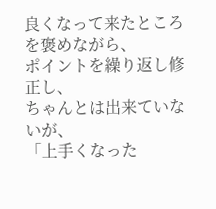良くなって来たところを褒めながら、
ポイントを繰り返し修正し、
ちゃんとは出来ていないが、
「上手くなった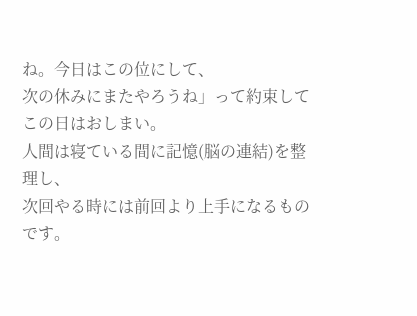ね。今日はこの位にして、
次の休みにまたやろうね」って約束して
この日はおしまい。
人間は寝ている間に記憶(脳の連結)を整理し、
次回やる時には前回より上手になるものです。